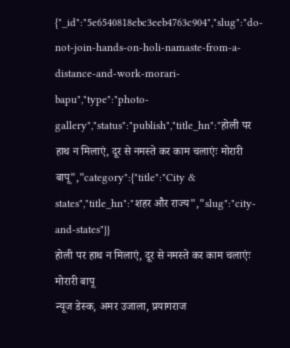{"_id":"5e6540818ebc3eeb4763c904","slug":"do-not-join-hands-on-holi-namaste-from-a-distance-and-work-morari-bapu","type":"photo-gallery","status":"publish","title_hn":"होली पर हाथ न मिलाएं, दूर से नमस्ते कर काम चलाएंः मोरारी बापू","category":{"title":"City & states","title_hn":"शहर और राज्य","slug":"city-and-states"}}
होली पर हाथ न मिलाएं, दूर से नमस्ते कर काम चलाएंः मोरारी बापू
न्यूज डेस्क, अमर उजाला, प्रयागराज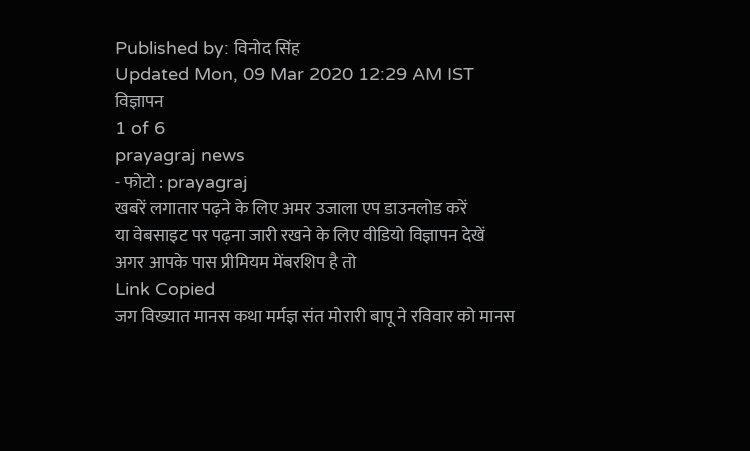Published by: विनोद सिंह
Updated Mon, 09 Mar 2020 12:29 AM IST
विज्ञापन
1 of 6
prayagraj news
- फोटो : prayagraj
खबरें लगातार पढ़ने के लिए अमर उजाला एप डाउनलोड करें
या वेबसाइट पर पढ़ना जारी रखने के लिए वीडियो विज्ञापन देखें
अगर आपके पास प्रीमियम मेंबरशिप है तो
Link Copied
जग विख्यात मानस कथा मर्मज्ञ संत मोरारी बापू ने रविवार को मानस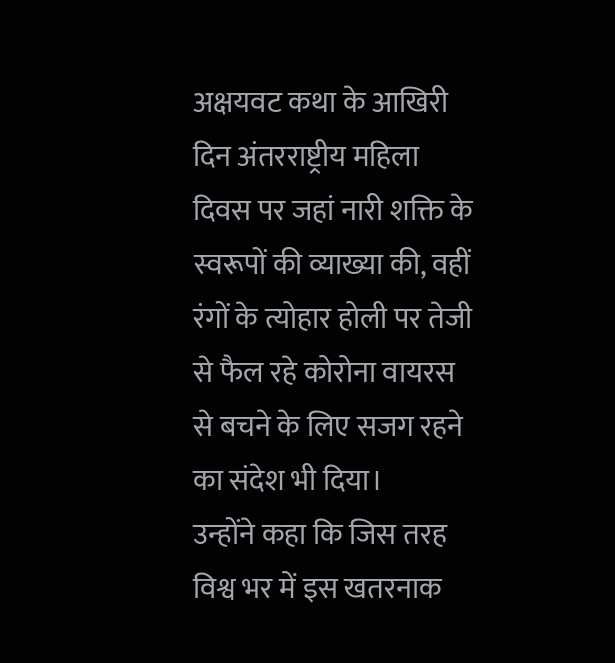अक्षयवट कथा के आखिरी दिन अंतरराष्ट्रीय महिला दिवस पर जहां नारी शक्ति के स्वरूपों की व्याख्या की, वहीं रंगों के त्योहार होली पर तेजी से फैल रहे कोरोना वायरस से बचने के लिए सजग रहने का संदेश भी दिया।
उन्होंने कहा कि जिस तरह विश्व भर में इस खतरनाक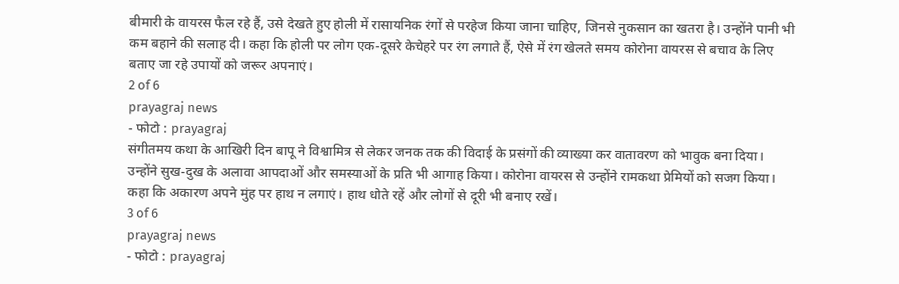बीमारी के वायरस फैल रहे हैं, उसे देखते हुए होली में रासायनिक रंगों से परहेज किया जाना चाहिए, जिनसे नुकसान का खतरा है। उन्होंने पानी भी कम बहाने की सलाह दी। कहा कि होली पर लोग एक-दूसरे केचेहरे पर रंग लगाते हैं, ऐसे में रंग खेलते समय कोरोना वायरस से बचाव के लिए बताए जा रहे उपायों को जरूर अपनाएं।
2 of 6
prayagraj news
- फोटो : prayagraj
संगीतमय कथा के आखिरी दिन बापू ने विश्वामित्र से लेकर जनक तक की विदाई के प्रसंगों की व्याख्या कर वातावरण को भावुक बना दिया। उन्होंने सुख-दुख के अलावा आपदाओं और समस्याओं के प्रति भी आगाह किया। कोरोना वायरस से उन्होंने रामकथा प्रेमियों को सजग किया। कहा कि अकारण अपने मुंह पर हाथ न लगाएं। हाथ धोते रहें और लोगों से दूरी भी बनाए रखें।
3 of 6
prayagraj news
- फोटो : prayagraj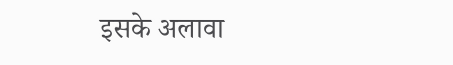इसके अलावा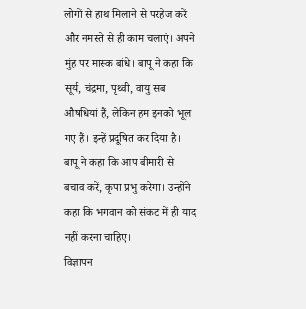लोगों से हाथ मिलाने से परहेज करें और नमस्ते से ही काम चलाएं। अपने मुंह पर मास्क बांधे। बापू ने कहा कि सूर्य, चंद्रमा, पृथ्वी, वायु सब औषधियां हैं, लेकिन हम इनको भूल गए हैं। इन्हें प्रदूषित कर दिया है। बापू ने कहा कि आप बीमारी से बचाव करें, कृपा प्रभु करेगा। उन्होंने कहा कि भगवान को संकट में ही याद नहीं करना चाहिए।
विज्ञापन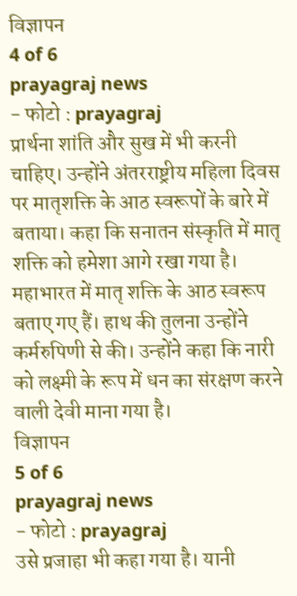विज्ञापन
4 of 6
prayagraj news
- फोटो : prayagraj
प्रार्थना शांति और सुख में भी करनी चाहिए। उन्होंने अंतरराष्ट्रीय महिला दिवस पर मातृशक्ति के आठ स्वरूपों के बारे में बताया। कहा कि सनातन संस्कृति में मातृ शक्ति को हमेशा आगे रखा गया है। महाभारत में मातृ शक्ति के आठ स्वरूप बताए गए हैं। हाथ की तुलना उन्होंने कर्मरुपिणी से की। उन्होंने कहा कि नारी को लक्ष्मी के रूप में धन का संरक्षण करने वाली देवी माना गया है।
विज्ञापन
5 of 6
prayagraj news
- फोटो : prayagraj
उसे प्रजाहा भी कहा गया है। यानी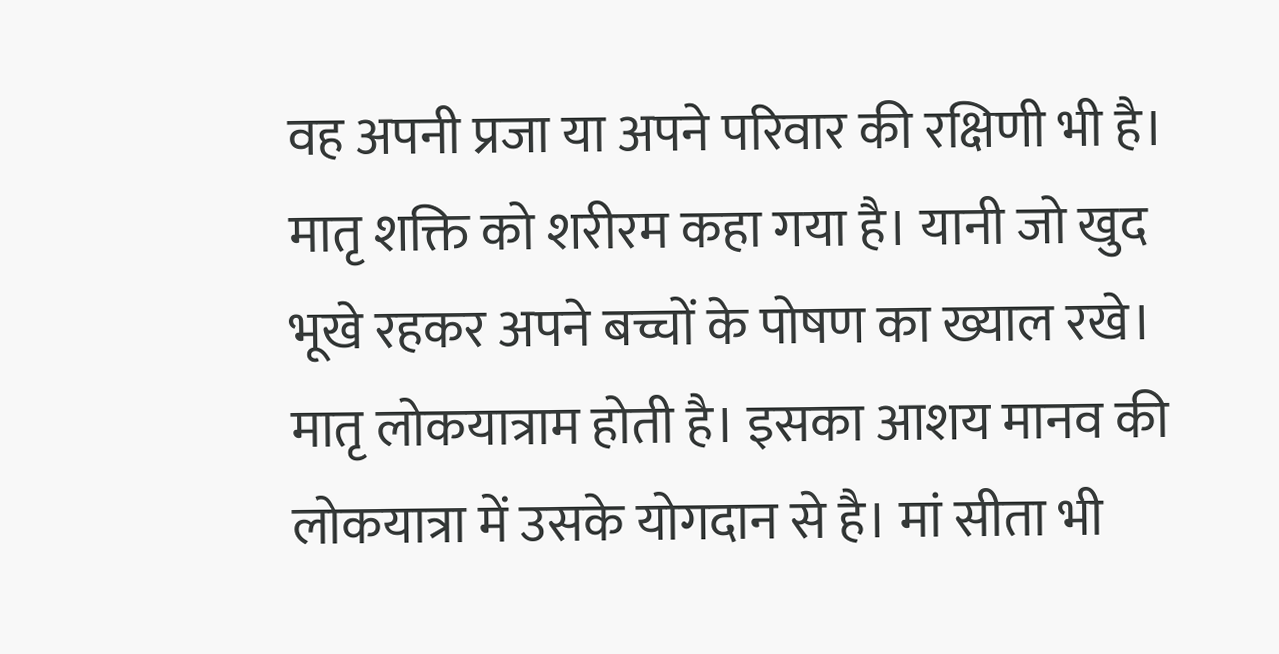वह अपनी प्रजा या अपने परिवार की रक्षिणी भी है। मातृ शक्ति को शरीरम कहा गया है। यानी जो खुद भूखे रहकर अपने बच्चों के पोषण का ख्याल रखे। मातृ लोकयात्राम होती है। इसका आशय मानव की लोकयात्रा में उसके योगदान से है। मां सीता भी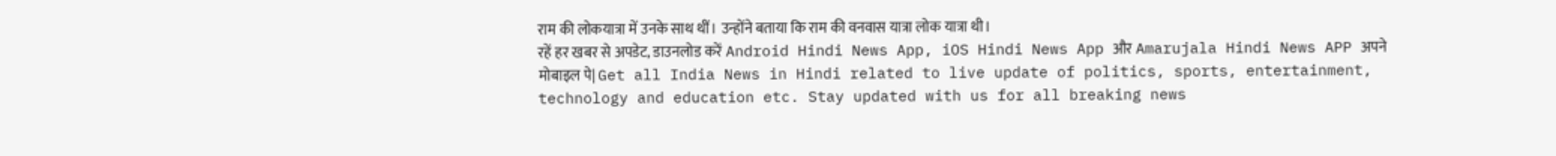राम की लोकयात्रा में उनके साथ थीं। उन्होंने बताया कि राम की वनवास यात्रा लोक यात्रा थी।
रहें हर खबर से अपडेट, डाउनलोड करें Android Hindi News App, iOS Hindi News App और Amarujala Hindi News APP अपने मोबाइल पे| Get all India News in Hindi related to live update of politics, sports, entertainment, technology and education etc. Stay updated with us for all breaking news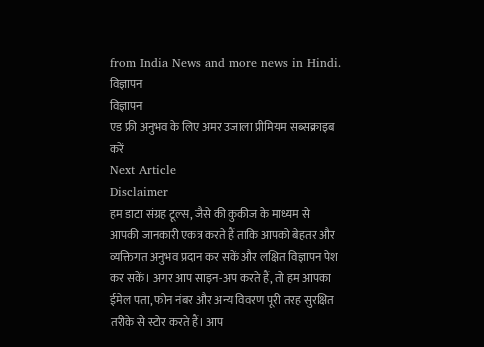from India News and more news in Hindi.
विज्ञापन
विज्ञापन
एड फ्री अनुभव के लिए अमर उजाला प्रीमियम सब्सक्राइब करें
Next Article
Disclaimer
हम डाटा संग्रह टूल्स, जैसे की कुकीज के माध्यम से आपकी जानकारी एकत्र करते हैं ताकि आपको बेहतर और व्यक्तिगत अनुभव प्रदान कर सकें और लक्षित विज्ञापन पेश कर सकें। अगर आप साइन-अप करते हैं, तो हम आपका ईमेल पता, फोन नंबर और अन्य विवरण पूरी तरह सुरक्षित तरीके से स्टोर करते हैं। आप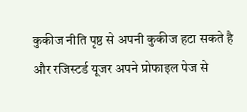कुकीज नीति पृष्ठ से अपनी कुकीज हटा सकते है और रजिस्टर्ड यूजर अपने प्रोफाइल पेज से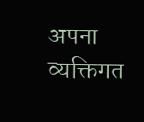अपना व्यक्तिगत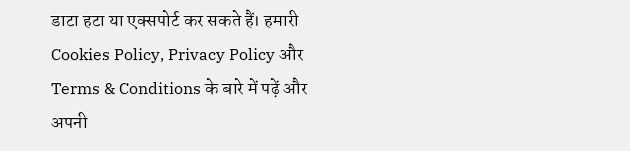डाटा हटा या एक्सपोर्ट कर सकते हैं। हमारी Cookies Policy, Privacy Policy और Terms & Conditions के बारे में पढ़ें और अपनी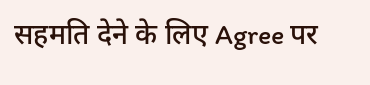सहमति देने के लिए Agree पर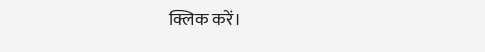क्लिक करें।